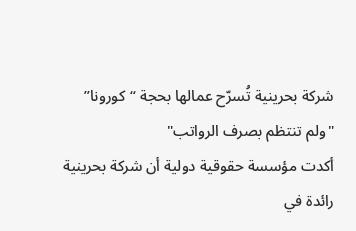شركة بحرينية تُسرّح عمالها بحجة “كورونا”
"ولم تنتظم بصرف الرواتب"
أكدت مؤسسة حقوقية دولية أن شركة بحرينية رائدة في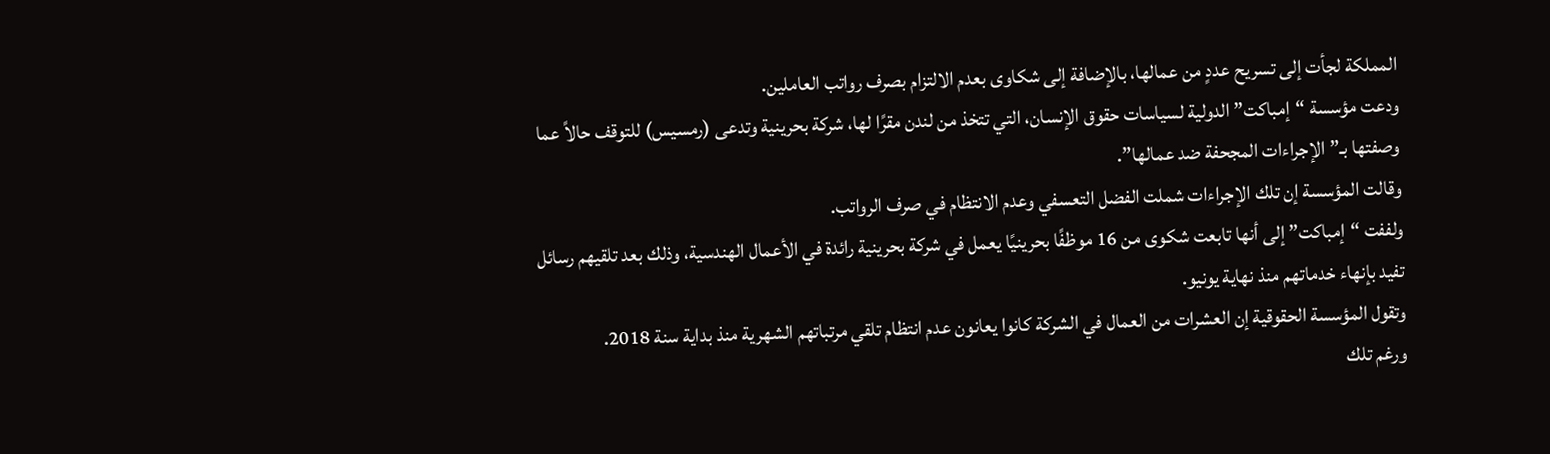المملكة لجأت إلى تسريح عددٍ من عمالها، بالإضافة إلى شكاوى بعدم الالتزام بصرف رواتب العاملين.
ودعت مؤسسة “إمباكت” الدولية لسياسات حقوق الإنسان، التي تتخذ من لندن مقرًا لها، شركة بحرينية وتدعى (رمسيس) للتوقف حالاً عما وصفتها بـ”الإجراءات المجحفة ضد عمالها”.
وقالت المؤسسة إن تلك الإجراءات شملت الفضل التعسفي وعدم الانتظام في صرف الرواتب.
ولففت “إمباكت” إلى أنها تابعت شكوى من 16 موظفًا بحرينيًا يعمل في شركة بحرينية رائدة في الأعمال الهندسية، وذلك بعد تلقيهم رسائل تفيد بإنهاء خدماتهم منذ نهاية يونيو.
وتقول المؤسسة الحقوقية إن العشرات من العمال في الشركة كانوا يعانون عدم انتظام تلقي مرتباتهم الشهرية منذ بداية سنة 2018.
ورغم تلك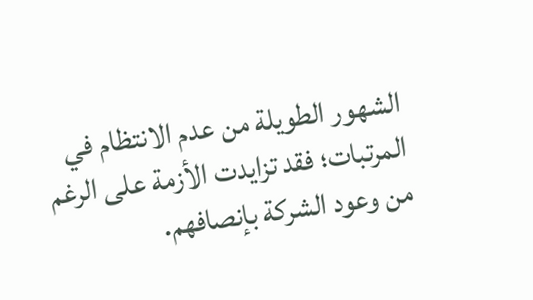الشهور الطويلة من عدم الانتظام في المرتبات؛ فقد تزايدت الأزمة على الرغم من وعود الشركة بإنصافهم.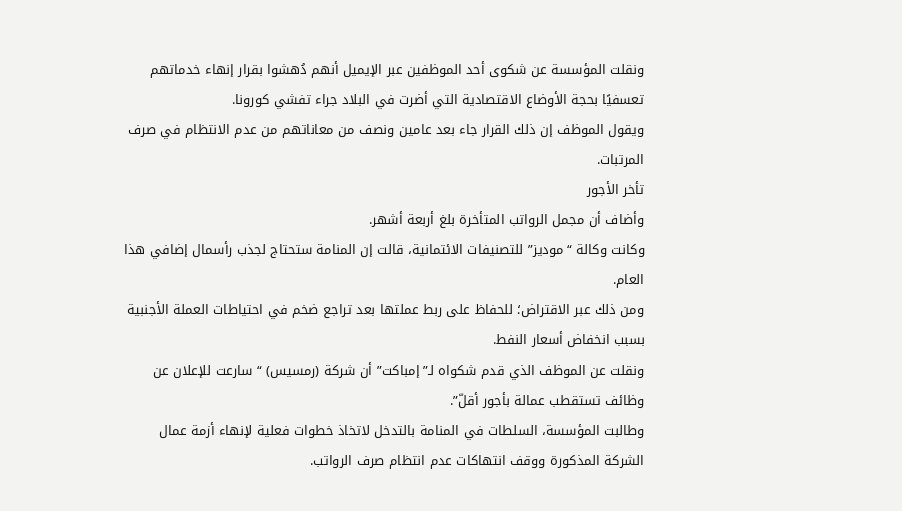ونقلت المؤسسة عن شكوى أحد الموظفين عبر الإيميل أنهم دُهشوا بقرار إنهاء خدماتهم تعسفيًا بحجة الأوضاع الاقتصادية التي أضرت في البلاد جراء تفشي كورونا.
ويقول الموظف إن ذلك القرار جاء بعد عامين ونصف من معاناتهم من عدم الانتظام في صرف المرتبات.
تأخر الأجور
وأضاف أن مجمل الرواتب المتأخرة بلغ أربعة أشهر.
وكانت وكالة “موديز” للتصنيفات الائتمانية، قالت إن المنامة ستحتاج لجذب رأسمال إضافي هذا العام.
ومن ذلك عبر الاقتراض؛ للحفاظ على ربط عملتها بعد تراجع ضخم في احتياطات العملة الأجنبية بسبب انخفاض أسعار النفط.
ونقلت عن الموظف الذي قدم شكواه لـ”إمباكت” أن شركة (رمسيس) “سارعت للإعلان عن وظائف تستقطب عمالة بأجور أقلّ”.
وطالبت المؤسسة، السلطات في المنامة بالتدخل لاتخاذ خطوات فعلية لإنهاء أزمة عمال الشركة المذكورة ووقف انتهاكات عدم انتظام صرف الرواتب.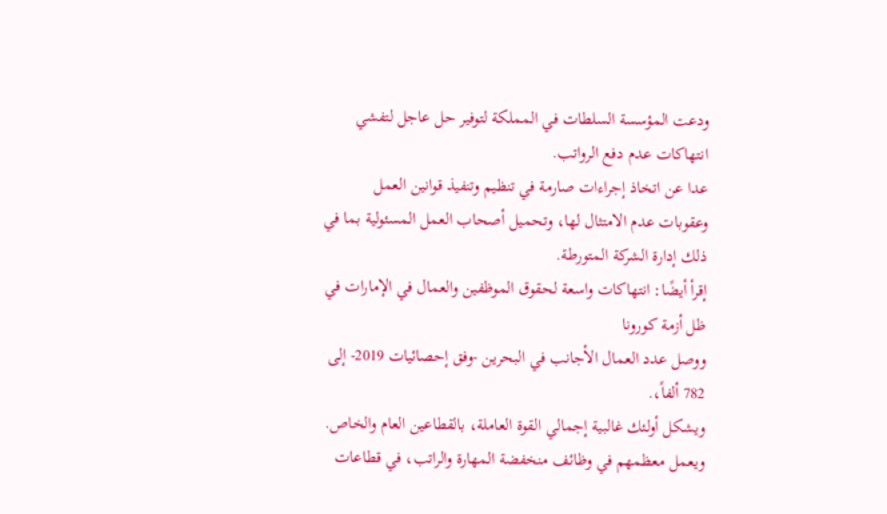ودعت المؤسسة السلطات في المملكة لتوفير حل عاجل لتفشي انتهاكات عدم دفع الرواتب.
عدا عن اتخاذ إجراءات صارمة في تنظيم وتنفيذ قوانين العمل وعقوبات عدم الامتثال لها، وتحميل أصحاب العمل المسئولية بما في ذلك إدارة الشركة المتورطة.
إقرأ أيضًا: انتهاكات واسعة لحقوق الموظفين والعمال في الإمارات في ظل أزمة كورونا
ووصل عدد العمال الأجانب في البحرين -وفق إحصائيات 2019- إلى 782 ألفاً،.
ويشكل أولئك غالبية إجمالي القوة العاملة، بالقطاعين العام والخاص.
ويعمل معظمهم في وظائف منخفضة المهارة والراتب، في قطاعات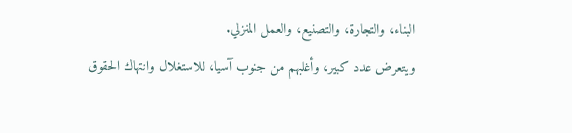البناء، والتجارة، والتصنيع، والعمل المنزلي.
ويتعرض عدد كبير، وأغلبهم من جنوب آسيا، للاستغلال وانتهاك الحقوق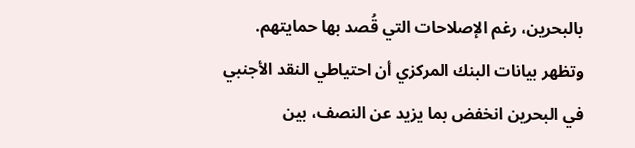بالبحرين، رغم الإصلاحات التي قُصد بها حمايتهم.
وتظهر بيانات البنك المركزي أن احتياطي النقد الأجنبي في البحرين انخفض بما يزيد عن النصف، بين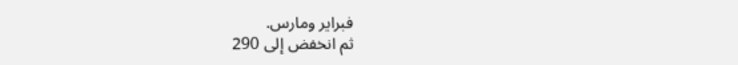فبراير ومارس.
ثم انخفض إلى 290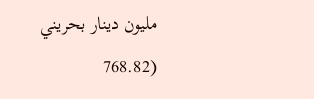مليون دينار بحريني (768.82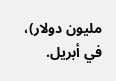مليون دولار)، في أبريل.